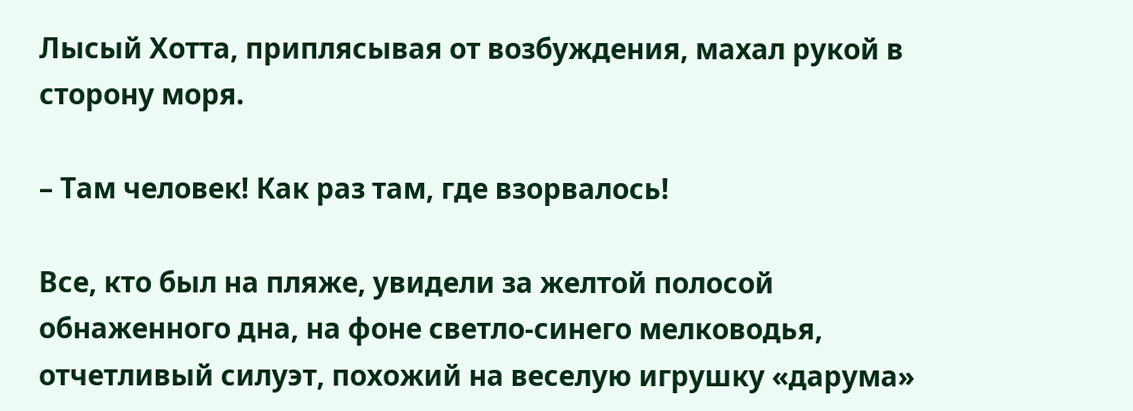Лысый Хотта, приплясывая от возбуждения, махал рукой в сторону моря.

– Там человек! Как раз там, где взорвалось!

Все, кто был на пляже, увидели за желтой полосой обнаженного дна, на фоне светло-синего мелководья, отчетливый силуэт, похожий на веселую игрушку «дарума»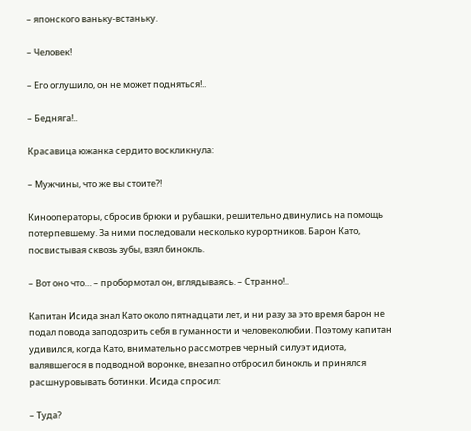– японского ваньку-встаньку.

– Человек!

– Его оглушило, он не может подняться!..

– Бедняга!..

Красавица южанка сердито воскликнула:

– Мужчины, что же вы стоите?!

Кинооператоры, сбросив брюки и рубашки, решительно двинулись на помощь потерпевшему. За ними последовали несколько курортников. Барон Като, посвистывая сквозь зубы, взял бинокль.

– Вот оно что… – пробормотал он, вглядываясь. – Странно!..

Капитан Исида знал Като около пятнадцати лет, и ни разу за это время барон не подал повода заподозрить себя в гуманности и человеколюбии. Поэтому капитан удивился, когда Като, внимательно рассмотрев черный силуэт идиота, валявшегося в подводной воронке, внезапно отбросил бинокль и принялся расшнуровывать ботинки. Исида спросил:

– Туда?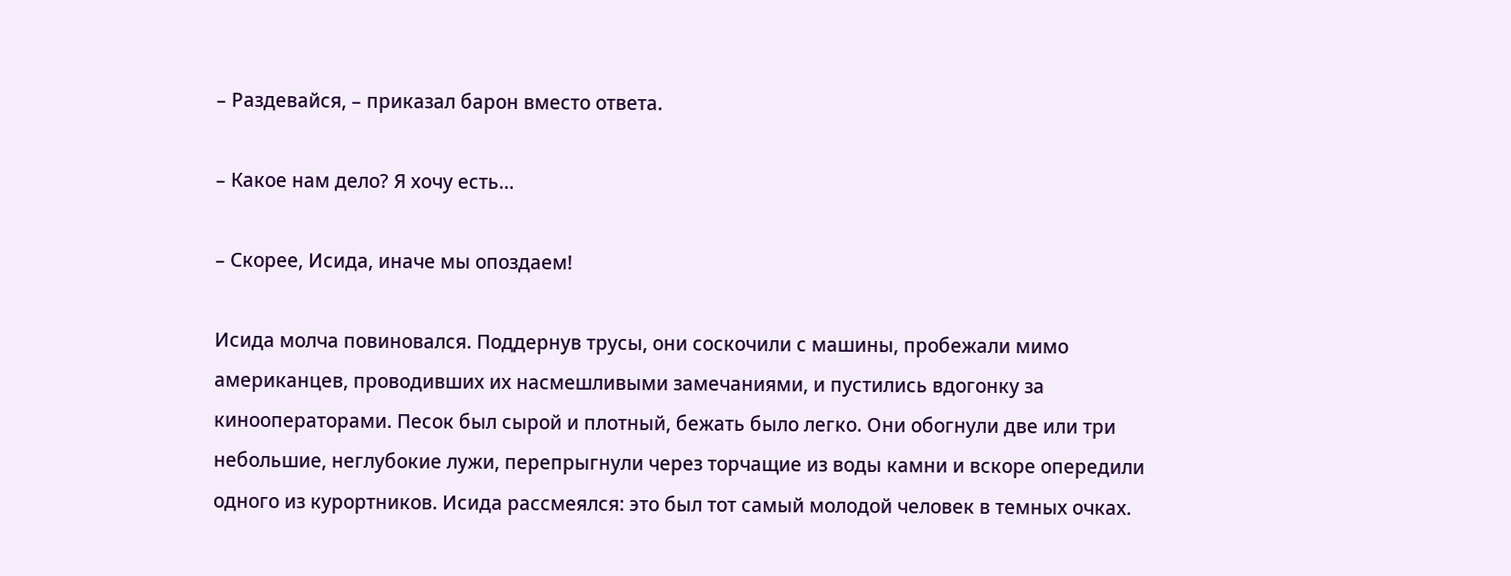– Раздевайся, – приказал барон вместо ответа.

– Какое нам дело? Я хочу есть…

– Скорее, Исида, иначе мы опоздаем!

Исида молча повиновался. Поддернув трусы, они соскочили с машины, пробежали мимо американцев, проводивших их насмешливыми замечаниями, и пустились вдогонку за кинооператорами. Песок был сырой и плотный, бежать было легко. Они обогнули две или три небольшие, неглубокие лужи, перепрыгнули через торчащие из воды камни и вскоре опередили одного из курортников. Исида рассмеялся: это был тот самый молодой человек в темных очках.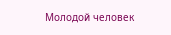Молодой человек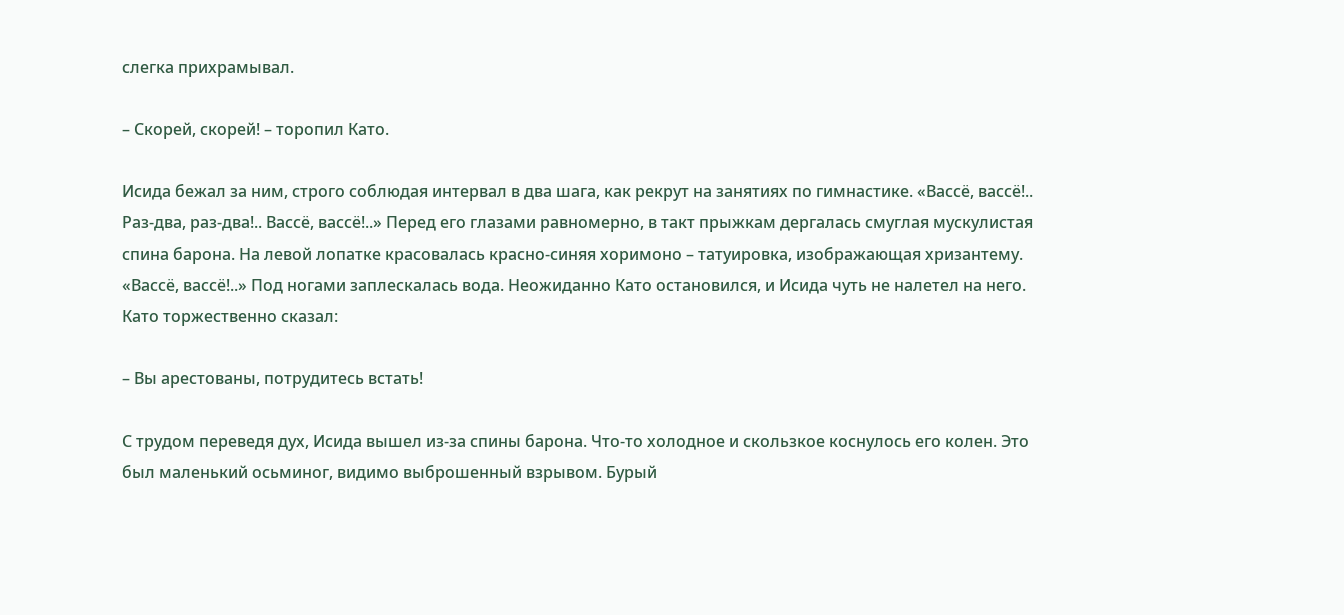слегка прихрамывал.

– Скорей, скорей! – торопил Като.

Исида бежал за ним, строго соблюдая интервал в два шага, как рекрут на занятиях по гимнастике. «Вассё, вассё!.. Раз-два, раз-два!.. Вассё, вассё!..» Перед его глазами равномерно, в такт прыжкам дергалась смуглая мускулистая спина барона. На левой лопатке красовалась красно-синяя хоримоно – татуировка, изображающая хризантему. «Вассё, вассё!..» Под ногами заплескалась вода. Неожиданно Като остановился, и Исида чуть не налетел на него. Като торжественно сказал:

– Вы арестованы, потрудитесь встать!

С трудом переведя дух, Исида вышел из-за спины барона. Что-то холодное и скользкое коснулось его колен. Это был маленький осьминог, видимо выброшенный взрывом. Бурый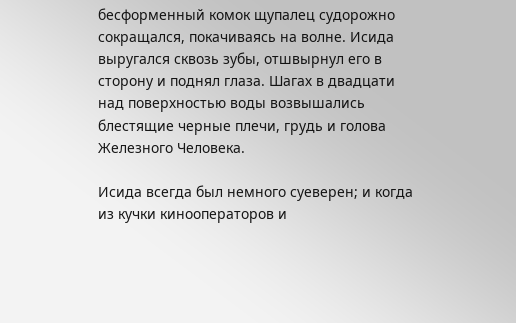бесформенный комок щупалец судорожно сокращался, покачиваясь на волне. Исида выругался сквозь зубы, отшвырнул его в сторону и поднял глаза. Шагах в двадцати над поверхностью воды возвышались блестящие черные плечи, грудь и голова Железного Человека.

Исида всегда был немного суеверен; и когда из кучки кинооператоров и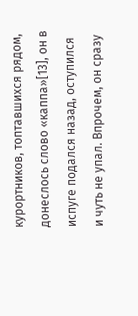курортников, топтавшихся рядом, донеслось слово «каппа»[13], он в испуге подался назад, оступился и чуть не упал. Впрочем, он сразу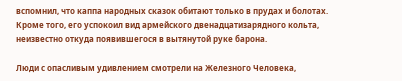вспомнил, что каппа народных сказок обитают только в прудах и болотах. Кроме того, его успокоил вид армейского двенадцатизарядного кольта, неизвестно откуда появившегося в вытянутой руке барона.

Люди с опасливым удивлением смотрели на Железного Человека,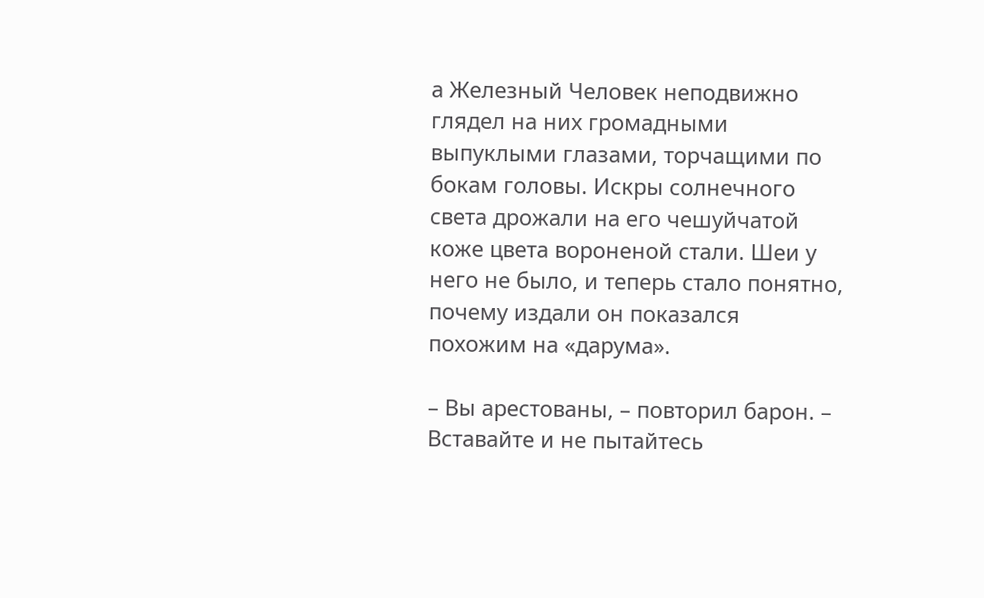а Железный Человек неподвижно глядел на них громадными выпуклыми глазами, торчащими по бокам головы. Искры солнечного света дрожали на его чешуйчатой коже цвета вороненой стали. Шеи у него не было, и теперь стало понятно, почему издали он показался похожим на «дарума».

– Вы арестованы, – повторил барон. – Вставайте и не пытайтесь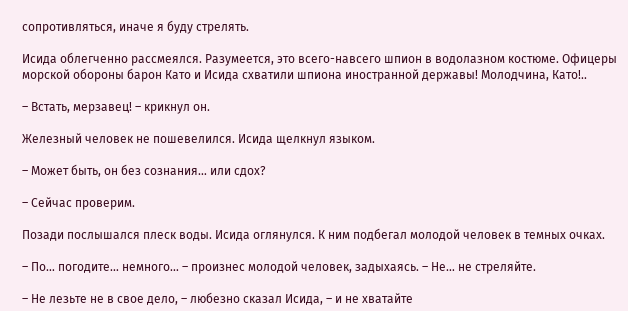сопротивляться, иначе я буду стрелять.

Исида облегченно рассмеялся. Разумеется, это всего-навсего шпион в водолазном костюме. Офицеры морской обороны барон Като и Исида схватили шпиона иностранной державы! Молодчина, Като!..

– Встать, мерзавец! – крикнул он.

Железный человек не пошевелился. Исида щелкнул языком.

– Может быть, он без сознания… или сдох?

– Сейчас проверим.

Позади послышался плеск воды. Исида оглянулся. К ним подбегал молодой человек в темных очках.

– По… погодите… немного… – произнес молодой человек, задыхаясь. – Не… не стреляйте.

– Не лезьте не в свое дело, – любезно сказал Исида, – и не хватайте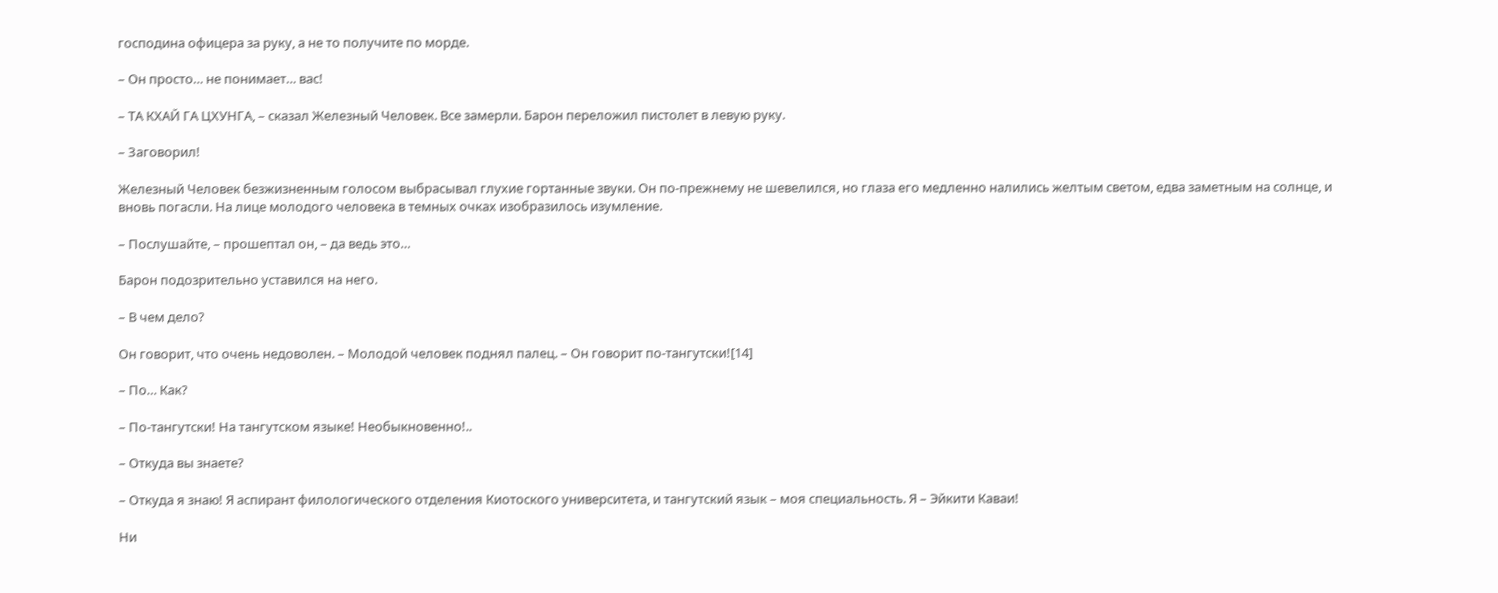господина офицера за руку, а не то получите по морде.

– Он просто… не понимает… вас!

– ТА КХАЙ ГА ЦХУНГА, – сказал Железный Человек. Все замерли. Барон переложил пистолет в левую руку.

– Заговорил!

Железный Человек безжизненным голосом выбрасывал глухие гортанные звуки. Он по-прежнему не шевелился, но глаза его медленно налились желтым светом, едва заметным на солнце, и вновь погасли. На лице молодого человека в темных очках изобразилось изумление.

– Послушайте, – прошептал он, – да ведь это…

Барон подозрительно уставился на него.

– В чем дело?

Он говорит, что очень недоволен. – Молодой человек поднял палец. – Он говорит по-тангутски![14]

– По… Как?

– По-тангутски! На тангутском языке! Необыкновенно!..

– Откуда вы знаете?

– Откуда я знаю! Я аспирант филологического отделения Киотоского университета, и тангутский язык – моя специальность. Я – Эйкити Каваи!

Ни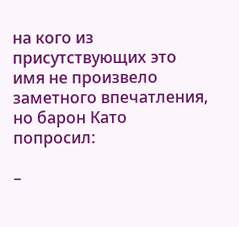на кого из присутствующих это имя не произвело заметного впечатления, но барон Като попросил:

–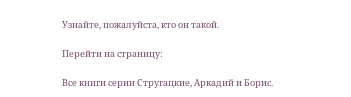Узнайте, пожалуйста, кто он такой.

Перейти на страницу:

Все книги серии Стругацкие, Аркадий и Борис.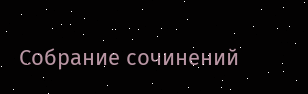Собрание сочинений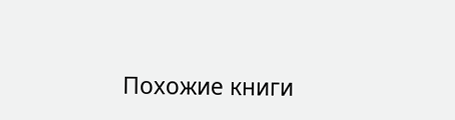Похожие книги